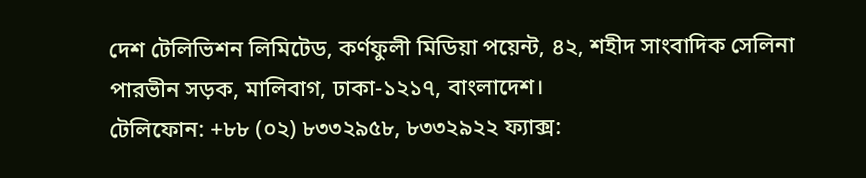দেশ টেলিভিশন লিমিটেড, কর্ণফুলী মিডিয়া পয়েন্ট, ৪২, শহীদ সাংবাদিক সেলিনা পারভীন সড়ক, মালিবাগ, ঢাকা-১২১৭, বাংলাদেশ।
টেলিফোন: +৮৮ (০২) ৮৩৩২৯৫৮, ৮৩৩২৯২২ ফ্যাক্স: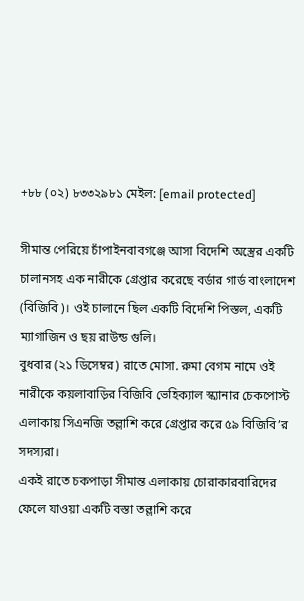+৮৮ (০২) ৮৩৩২৯৮১ মেইল: [email protected]

সীমান্ত পেরিয়ে চাঁপাইনবাবগঞ্জে আসা বিদেশি অস্ত্রের একটি চালানসহ এক নারীকে গ্রেপ্তার করেছে বর্ডার গার্ড বাংলাদেশ (বিজিবি)। ওই চালানে ছিল একটি বিদেশি পিস্তল, একটি ম্যাগাজিন ও ছয় রাউন্ড গুলি।
বুধবার (২১ ডিসেম্বর) রাতে মোসা. রুমা বেগম নামে ওই নারীকে কয়লাবাড়ির বিজিবি ভেহিক্যাল স্ক্যানার চেকপোস্ট এলাকায় সিএনজি তল্লাশি করে গ্রেপ্তার করে ৫৯ বিজিবি’র সদস্যরা।
একই রাতে চকপাড়া সীমান্ত এলাকায় চোরাকারবারিদের ফেলে যাওয়া একটি বস্তা তল্লাশি করে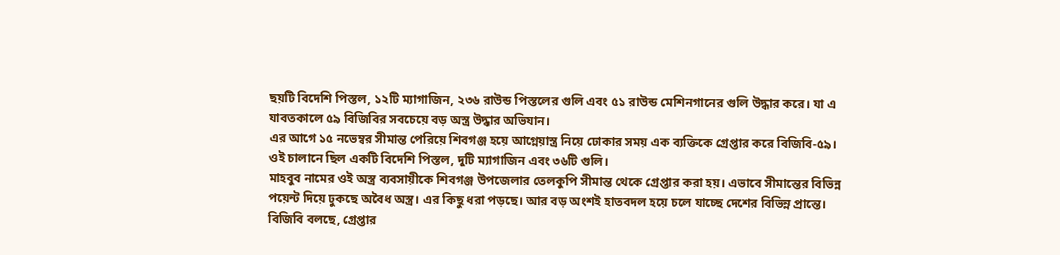ছয়টি বিদেশি পিস্তল, ১২টি ম্যাগাজিন, ২৩৬ রাউন্ড পিস্তলের গুলি এবং ৫১ রাউন্ড মেশিনগানের গুলি উদ্ধার করে। যা এ যাবতকালে ৫৯ বিজিবির সবচেয়ে বড় অস্ত্র উদ্ধার অভিযান।
এর আগে ১৫ নভেম্বর সীমান্ত পেরিয়ে শিবগঞ্জ হয়ে আগ্নেয়াস্ত্র নিয়ে ঢোকার সময় এক ব্যক্তিকে গ্রেপ্তার করে বিজিবি-৫৯। ওই চালানে ছিল একটি বিদেশি পিস্তল, দুটি ম্যাগাজিন এবং ৩৬টি গুলি।
মাহবুব নামের ওই অস্ত্র ব্যবসায়ীকে শিবগঞ্জ উপজেলার তেলকুপি সীমান্ত থেকে গ্রেপ্তার করা হয়। এভাবে সীমান্তের বিভিন্ন পয়েন্ট দিয়ে ঢুকছে অবৈধ অস্ত্র। এর কিছু ধরা পড়ছে। আর বড় অংশই হাতবদল হয়ে চলে যাচ্ছে দেশের বিভিন্ন প্রান্তে।
বিজিবি বলছে, গ্রেপ্তার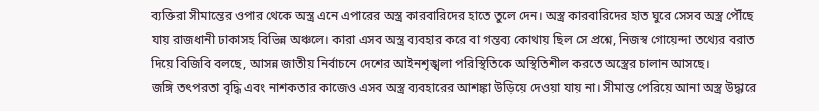ব্যক্তিরা সীমান্তের ওপার থেকে অস্ত্র এনে এপারের অস্ত্র কারবারিদের হাতে তুলে দেন। অস্ত্র কারবারিদের হাত ঘুরে সেসব অস্ত্র পৌঁছে যায় রাজধানী ঢাকাসহ বিভিন্ন অঞ্চলে। কারা এসব অস্ত্র ব্যবহার করে বা গন্তব্য কোথায় ছিল সে প্রশ্নে, নিজস্ব গোয়েন্দা তথ্যের বরাত দিয়ে বিজিবি বলছে, আসন্ন জাতীয় নির্বাচনে দেশের আইনশৃঙ্খলা পরিস্থিতিকে অস্থিতিশীল করতে অস্ত্রের চালান আসছে।
জঙ্গি তৎপরতা বৃদ্ধি এবং নাশকতার কাজেও এসব অস্ত্র ব্যবহারের আশঙ্কা উড়িয়ে দেওয়া যায় না। সীমান্ত পেরিয়ে আনা অস্ত্র উদ্ধারে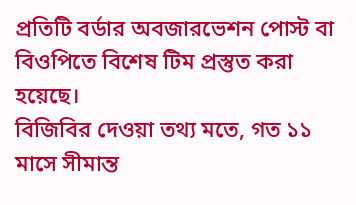প্রতিটি বর্ডার অবজারভেশন পোস্ট বা বিওপিতে বিশেষ টিম প্রস্তুত করা হয়েছে।
বিজিবির দেওয়া তথ্য মতে, গত ১১ মাসে সীমান্ত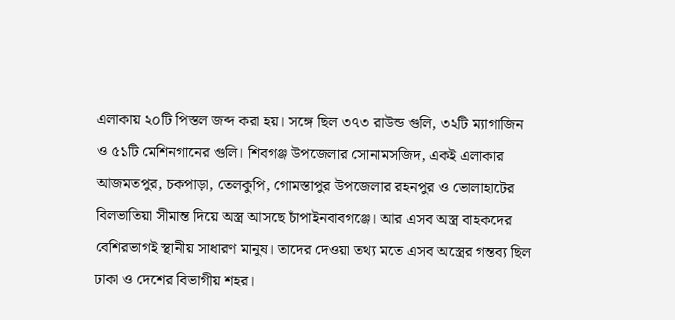এলাকায় ২০টি পিস্তল জব্দ করা হয়। সঙ্গে ছিল ৩৭৩ রাউন্ড গুলি, ৩২টি ম্যাগাজিন ও ৫১টি মেশিনগানের গুলি। শিবগঞ্জ উপজেলার সোনামসজিদ, একই এলাকার আজমতপুর, চকপাড়া, তেলকুপি, গোমস্তাপুর উপজেলার রহনপুর ও ভোলাহাটের বিলভাতিয়া সীমান্ত দিয়ে অস্ত্র আসছে চাঁপাইনবাবগঞ্জে। আর এসব অস্ত্র বাহকদের বেশিরভাগই স্থানীয় সাধারণ মানুষ। তাদের দেওয়া তথ্য মতে এসব অস্ত্রের গন্তব্য ছিল ঢাকা ও দেশের বিভাগীয় শহর।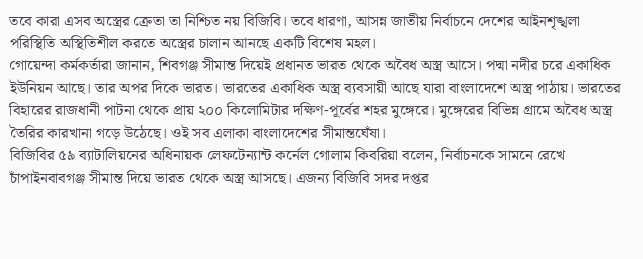তবে কারা এসব অস্ত্রের ক্রেতা তা নিশ্চিত নয় বিজিবি। তবে ধারণা, আসন্ন জাতীয় নির্বাচনে দেশের আইনশৃঙ্খলা পরিস্থিতি অস্থিতিশীল করতে অস্ত্রের চালান আনছে একটি বিশেষ মহল।
গোয়েন্দা কর্মকর্তারা জানান, শিবগঞ্জ সীমান্ত দিয়েই প্রধানত ভারত থেকে অবৈধ অস্ত্র আসে। পদ্মা নদীর চরে একাধিক ইউনিয়ন আছে। তার অপর দিকে ভারত। ভারতের একাধিক অস্ত্র ব্যবসায়ী আছে যারা বাংলাদেশে অস্ত্র পাঠায়। ভারতের বিহারের রাজধানী পাটনা থেকে প্রায় ২০০ কিলোমিটার দক্ষিণ-পূর্বের শহর মুঙ্গেরে। মুঙ্গেরের বিভিন্ন গ্রামে অবৈধ অস্ত্র তৈরির কারখানা গড়ে উঠেছে। ওই সব এলাকা বাংলাদেশের সীমান্তঘেঁষা।
বিজিবির ৫৯ ব্যাটালিয়নের অধিনায়ক লেফটেন্যান্ট কর্নেল গোলাম কিবরিয়া বলেন, নির্বাচনকে সামনে রেখে চাঁপাইনবাবগঞ্জ সীমান্ত দিয়ে ভারত থেকে অস্ত্র আসছে। এজন্য বিজিবি সদর দপ্তর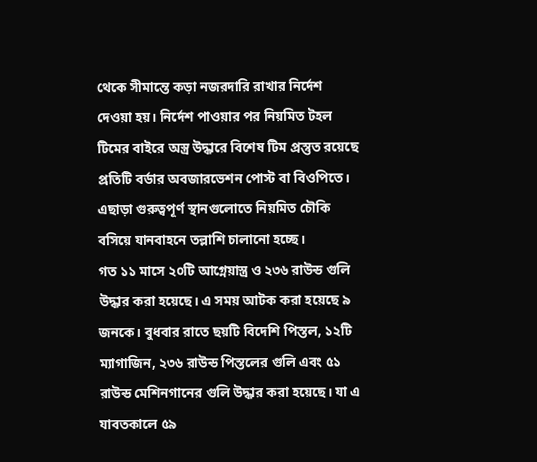থেকে সীমান্তে কড়া নজরদারি রাখার নির্দেশ দেওয়া হয়। নির্দেশ পাওয়ার পর নিয়মিত টহল টিমের বাইরে অস্ত্র উদ্ধারে বিশেষ টিম প্রস্তুত রয়েছে প্রতিটি বর্ডার অবজারভেশন পোস্ট বা বিওপিতে। এছাড়া গুরুত্বপূর্ণ স্থানগুলোতে নিয়মিত চৌকি বসিয়ে যানবাহনে তল্লাশি চালানো হচ্ছে।
গত ১১ মাসে ২০টি আগ্নেয়াস্ত্র ও ২৩৬ রাউন্ড গুলি উদ্ধার করা হয়েছে। এ সময় আটক করা হয়েছে ৯ জনকে। বুধবার রাতে ছয়টি বিদেশি পিস্তল, ১২টি ম্যাগাজিন, ২৩৬ রাউন্ড পিস্তলের গুলি এবং ৫১ রাউন্ড মেশিনগানের গুলি উদ্ধার করা হয়েছে। যা এ যাবতকালে ৫৯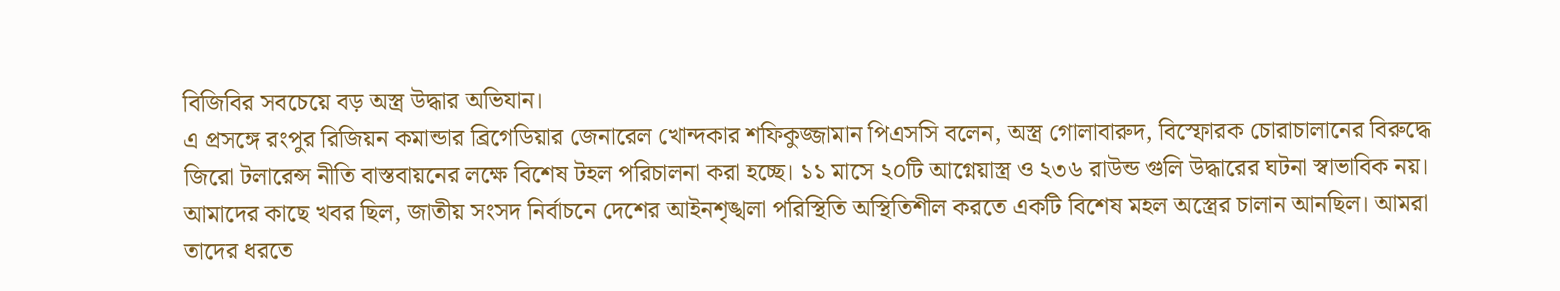বিজিবির সবচেয়ে বড় অস্ত্র উদ্ধার অভিযান।
এ প্রসঙ্গে রংপুর রিজিয়ন কমান্ডার ব্রিগেডিয়ার জেনারেল খোন্দকার শফিকুজ্জামান পিএসসি বলেন, অস্ত্র গোলাবারুদ, বিস্ফোরক চোরাচালানের বিরুদ্ধে জিরো টলারেন্স নীতি বাস্তবায়নের লক্ষে বিশেষ টহল পরিচালনা করা হচ্ছে। ১১ মাসে ২০টি আগ্নেয়াস্ত্র ও ২৩৬ রাউন্ড গুলি উদ্ধারের ঘটনা স্বাভাবিক নয়। আমাদের কাছে খবর ছিল, জাতীয় সংসদ নির্বাচনে দেশের আইনশৃঙ্খলা পরিস্থিতি অস্থিতিশীল করতে একটি বিশেষ মহল অস্ত্রের চালান আনছিল। আমরা তাদের ধরতে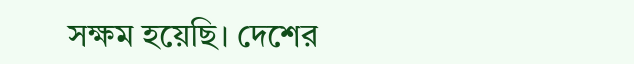সক্ষম হয়েছি। দেশের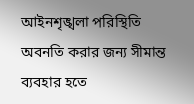আইনশৃঙ্খলা পরিস্থিতি অবনতি করার জন্য সীমান্ত ব্যবহার হতে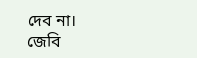দেব না।
জেবি